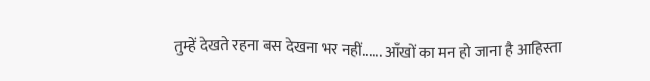तुम्हें देखते रहना बस देखना भर नहीं...... आँखों का मन हो जाना है आहिस्ता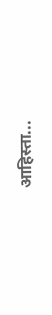आहिस्ता...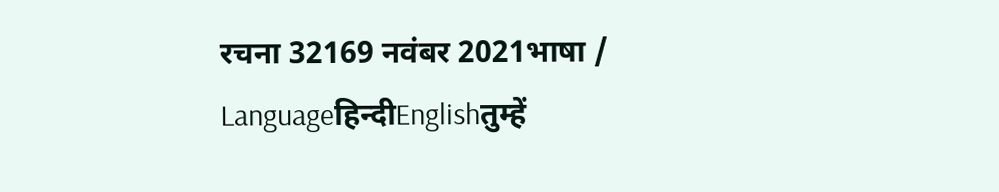रचना 32169 नवंबर 2021भाषा / Languageहिन्दीEnglishतुम्हें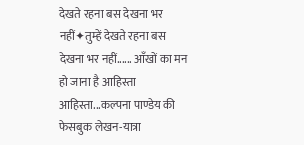देखते रहना बस देखना भर नहीं✦तुम्हें देखते रहना बस देखना भर नहीं...... आँखों का मन हो जाना है आहिस्ता आहिस्ता...कल्पना पाण्डेय की फेसबुक लेखन-यात्रा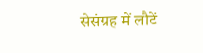सेसंग्रह में लौटें